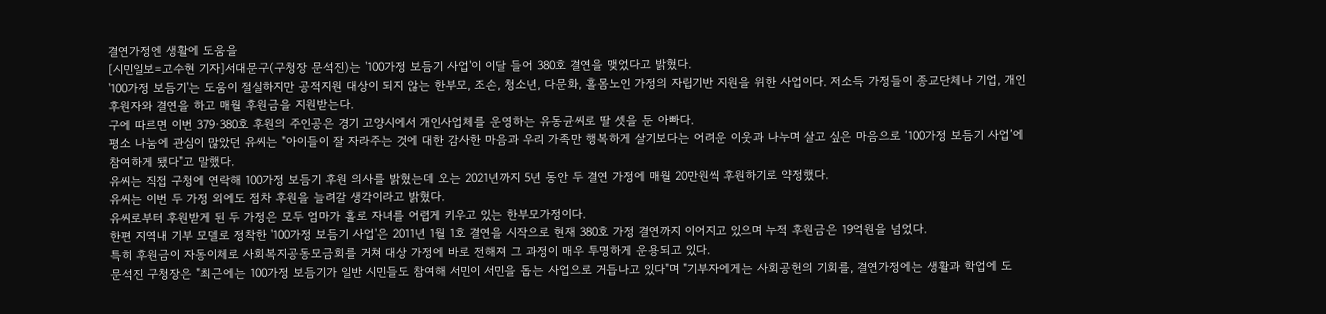결연가정엔 생활에 도움을
[시민일보=고수현 기자]서대문구(구청장 문석진)는 '100가정 보듬기 사업'이 이달 들어 380호 결연을 맺었다고 밝혔다.
'100가정 보듬기'는 도움이 절실하지만 공적지원 대상이 되지 않는 한부모, 조손, 청소년, 다문화, 홀몸노인 가정의 자립기반 지원을 위한 사업이다. 저소득 가정들이 종교단체나 기업, 개인후원자와 결연을 하고 매월 후원금을 지원받는다.
구에 따르면 이번 379·380호 후원의 주인공은 경기 고양시에서 개인사업체를 운영하는 유동균씨로 딸 셋을 둔 아빠다.
평소 나눔에 관심이 많았던 유씨는 "아이들이 잘 자라주는 것에 대한 감사한 마음과 우리 가족만 행복하게 살기보다는 어려운 이웃과 나누며 살고 싶은 마음으로 ‘100가정 보듬기 사업’에 참여하게 됐다"고 말했다.
유씨는 직접 구청에 연락해 100가정 보듬기 후원 의사를 밝혔는데 오는 2021년까지 5년 동안 두 결연 가정에 매월 20만원씩 후원하기로 약정했다.
유씨는 이번 두 가정 외에도 점차 후원을 늘려갈 생각이라고 밝혔다.
유씨로부터 후원받게 된 두 가정은 모두 엄마가 홀로 자녀를 어렵게 키우고 있는 한부모가정이다.
한편 지역내 기부 모델로 정착한 '100가정 보듬기 사업'은 2011년 1월 1호 결연을 시작으로 현재 380호 가정 결연까지 이어지고 있으며 누적 후원금은 19억원을 넘었다.
특히 후원금이 자동이체로 사회복지공동모금회를 거쳐 대상 가정에 바로 전해져 그 과정이 매우 투명하게 운용되고 있다.
문석진 구청장은 "최근에는 100가정 보듬기가 일반 시민들도 참여해 서민이 서민을 돕는 사업으로 거듭나고 있다"며 "기부자에게는 사회공헌의 기회를, 결연가정에는 생활과 학업에 도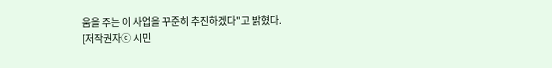움을 주는 이 사업을 꾸준히 추진하겠다"고 밝혔다.
[저작권자ⓒ 시민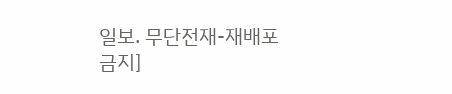일보. 무단전재-재배포 금지]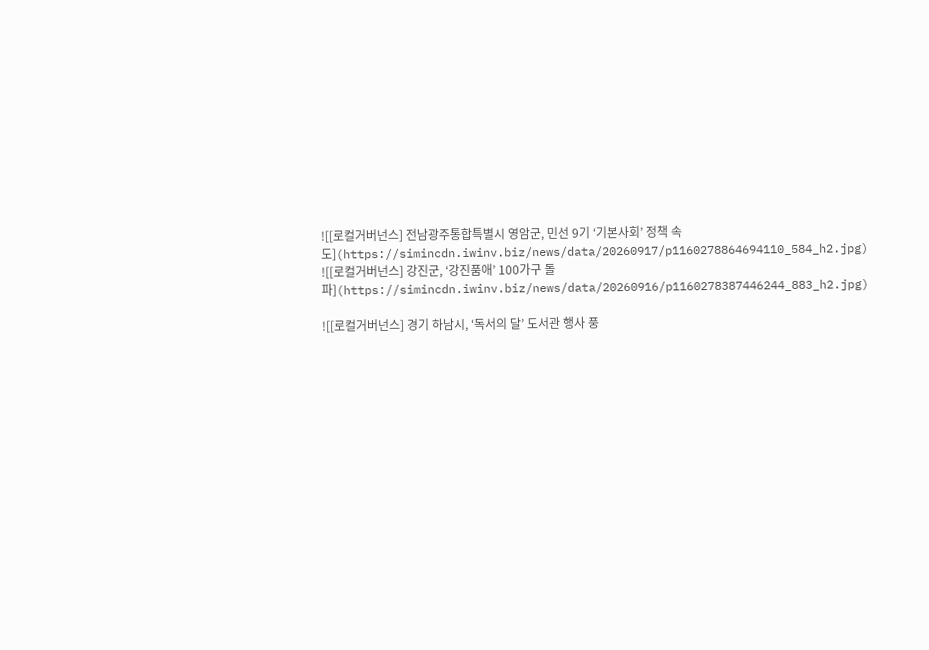![[로컬거버넌스] 전남광주통합특별시 영암군, 민선 9기 ‘기본사회’ 정책 속도](https://simincdn.iwinv.biz/news/data/20260917/p1160278864694110_584_h2.jpg)
![[로컬거버넌스] 강진군, ‘강진품애’ 100가구 돌파](https://simincdn.iwinv.biz/news/data/20260916/p1160278387446244_883_h2.jpg)

![[로컬거버넌스] 경기 하남시, ‘독서의 달’ 도서관 행사 풍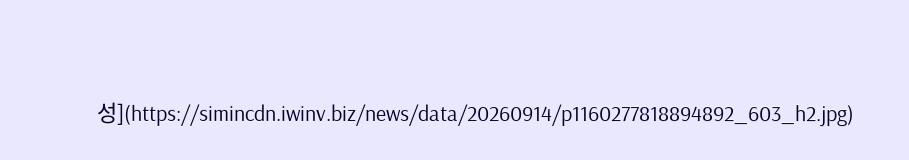성](https://simincdn.iwinv.biz/news/data/20260914/p1160277818894892_603_h2.jpg)